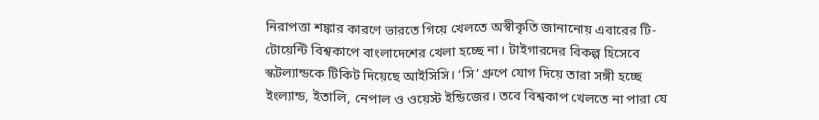নিরাপত্তা শঙ্কার কারণে ভারতে গিয়ে খেলতে অস্বীকৃতি জানানোয় এবারের টি-টোয়েন্টি বিশ্বকাপে বাংলাদেশের খেলা হচ্ছে না। টাইগারদের বিকল্প হিসেবে স্কটল্যান্ডকে টিকিট দিয়েছে আইসিসি। ‘সি’ গ্রুপে যোগ দিয়ে তারা সঙ্গী হচ্ছে ইংল্যান্ড, ইতালি, নেপাল ও ওয়েস্ট ইন্ডিজের। তবে বিশ্বকাপ খেলতে না পারা যে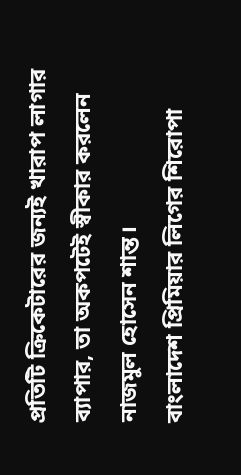প্রতিটি ক্রিকেটারের জন্যই খারাপ লাগার ব্যাপার, তা অকপটেই স্বীকার করলেন নাজমুল হোসেন শান্ত।
বাংলাদেশ প্রিমিয়ার লিগের শিরোপা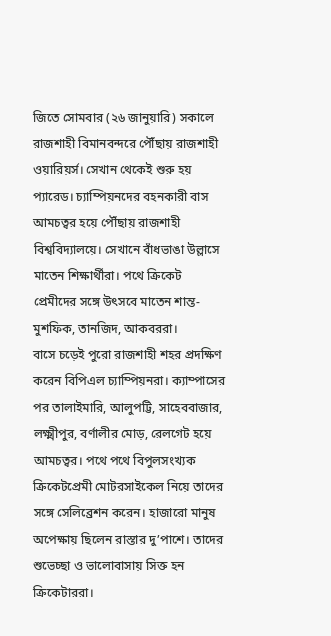জিতে সোমবার (২৬ জানুয়ারি) সকালে রাজশাহী বিমানবন্দরে পৌঁছায় রাজশাহী ওয়ারিয়র্স। সেখান থেকেই শুরু হয় প্যারেড। চ্যাম্পিয়নদের বহনকারী বাস আমচত্বর হয়ে পৌঁছায় রাজশাহী বিশ্ববিদ্যালয়ে। সেখানে বাঁধভাঙা উল্লাসে মাতেন শিক্ষার্থীরা। পথে ক্রিকেট প্রেমীদের সঙ্গে উৎসবে মাতেন শান্ত-মুশফিক, তানজিদ, আকবররা।
বাসে চড়েই পুরো রাজশাহী শহর প্রদক্ষিণ করেন বিপিএল চ্যাম্পিয়নরা। ক্যাম্পাসের পর তালাইমারি, আলুপট্টি, সাহেববাজার, লক্ষ্মীপুর, বর্ণালীর মোড়, রেলগেট হয়ে আমচত্বর। পথে পথে বিপুলসংখ্যক ক্রিকেটপ্রেমী মোটরসাইকেল নিয়ে তাদের সঙ্গে সেলিব্রেশন করেন। হাজারো মানুষ অপেক্ষায় ছিলেন রাস্তার দু’পাশে। তাদের শুভেচ্ছা ও ভালোবাসায় সিক্ত হন ক্রিকেটাররা।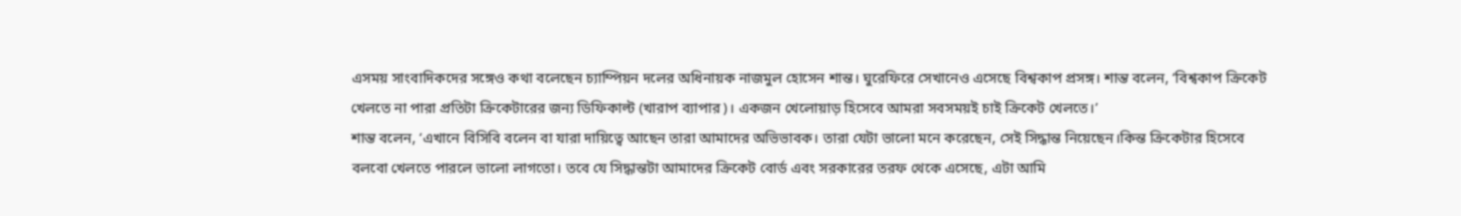এসময় সাংবাদিকদের সঙ্গেও কথা বলেছেন চ্যাম্পিয়ন দলের অধিনায়ক নাজমুল হোসেন শান্ত। ঘুরেফিরে সেখানেও এসেছে বিশ্বকাপ প্রসঙ্গ। শান্ত বলেন, ‘বিশ্বকাপ ক্রিকেট খেলতে না পারা প্রতিটা ক্রিকেটারের জন্য ডিফিকাল্ট (খারাপ ব্যাপার)। একজন খেলোয়াড় হিসেবে আমরা সবসময়ই চাই ক্রিকেট খেলতে।’
শান্ত বলেন, ‘এখানে বিসিবি বলেন বা যারা দায়িত্বে আছেন তারা আমাদের অভিভাবক। তারা যেটা ভালো মনে করেছেন, সেই সিদ্ধান্ত নিয়েছেন।কিন্ত ক্রিকেটার হিসেবে বলবো খেলতে পারলে ভালো লাগতো। তবে যে সিদ্ধান্তটা আমাদের ক্রিকেট বোর্ড এবং সরকারের তরফ থেকে এসেছে, এটা আমি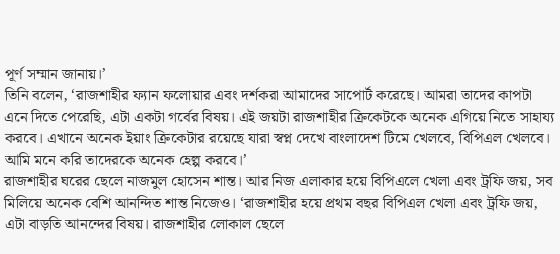পূর্ণ সম্মান জানায়।’
তিনি বলেন, ‘রাজশাহীর ফ্যান ফলোয়ার এবং দর্শকরা আমাদের সাপোর্ট করেছে। আমরা তাদের কাপটা এনে দিতে পেরেছি, এটা একটা গর্বের বিষয়। এই জয়টা রাজশাহীর ক্রিকেটকে অনেক এগিয়ে নিতে সাহায্য করবে। এখানে অনেক ইয়াং ক্রিকেটার রয়েছে যারা স্বপ্ন দেখে বাংলাদেশ টিমে খেলবে, বিপিএল খেলবে। আমি মনে করি তাদেরকে অনেক হেল্প করবে।’
রাজশাহীর ঘরের ছেলে নাজমুল হোসেন শান্ত। আর নিজ এলাকার হয়ে বিপিএলে খেলা এবং ট্রফি জয়, সব মিলিয়ে অনেক বেশি আনন্দিত শান্ত নিজেও। ‘রাজশাহীর হয়ে প্রথম বছর বিপিএল খেলা এবং ট্রফি জয়, এটা বাড়তি আনন্দের বিষয়। রাজশাহীর লোকাল ছেলে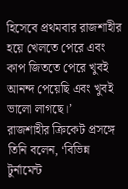হিসেবে প্রথমবার রাজশাহীর হয়ে খেলতে পেরে এবং কাপ জিততে পেরে খুবই আনন্দ পেয়েছি এবং খুবই ভালো লাগছে।’
রাজশাহীর ক্রিকেট প্রসঙ্গে তিনি বলেন, ‘বিভিন্ন টুর্নামেন্ট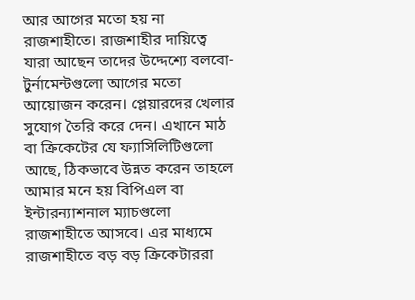আর আগের মতো হয় না রাজশাহীতে। রাজশাহীর দায়িত্বে যারা আছেন তাদের উদ্দেশ্যে বলবো- টুর্নামেন্টগুলো আগের মতো আয়োজন করেন। প্লেয়ারদের খেলার সুযোগ তৈরি করে দেন। এখানে মাঠ বা ক্রিকেটের যে ফ্যাসিলিটিগুলো আছে, ঠিকভাবে উন্নত করেন তাহলে আমার মনে হয় বিপিএল বা ইন্টারন্যাশনাল ম্যাচগুলো রাজশাহীতে আসবে। এর মাধ্যমে রাজশাহীতে বড় বড় ক্রিকেটাররা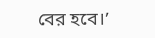বের হবে।’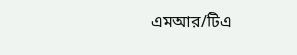এমআর/টিএ